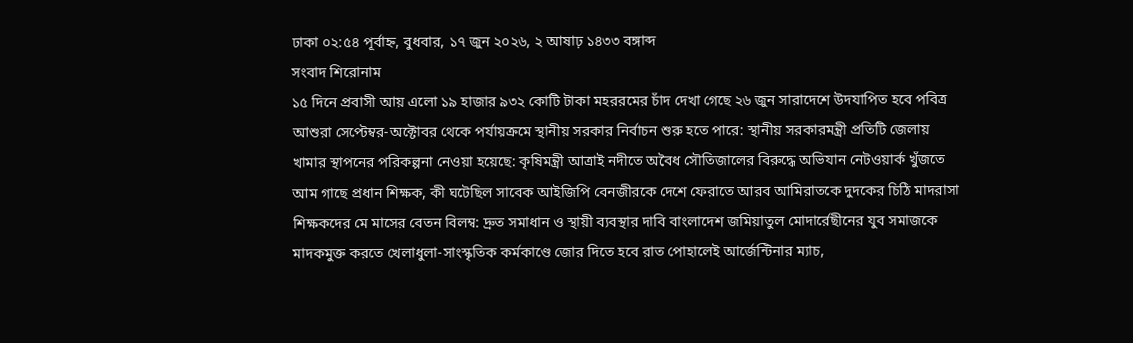ঢাকা ০২:৫৪ পূর্বাহ্ন, বুধবার, ১৭ জুন ২০২৬, ২ আষাঢ় ১৪৩৩ বঙ্গাব্দ
সংবাদ শিরোনাম
১৫ দিনে প্রবাসী আয় এলো ১৯ হাজার ৯৩২ কোটি টাকা মহররমের চাঁদ দেখা গেছে ২৬ জুন সারাদেশে উদযাপিত হবে পবিত্র আশুরা সেপ্টেম্বর-অক্টোবর থেকে পর্যায়ক্রমে স্থানীয় সরকার নির্বাচন শুরু হতে পারে: স্থানীয় সরকারমন্ত্রী প্রতিটি জেলায় খামার স্থাপনের পরিকল্পনা নেওয়া হয়েছে: কৃষিমন্ত্রী আত্রাই নদীতে অবৈধ সৌতিজালের বিরুদ্ধে অভিযান নেটওয়ার্ক খুঁজতে আম গাছে প্রধান শিক্ষক, কী ঘটেছিল সাবেক আইজিপি বেনজীরকে দেশে ফেরাতে আরব আমিরাতকে দুদকের চিঠি মাদরাসা শিক্ষকদের মে মাসের বেতন বিলম্ব: দ্রুত সমাধান ও স্থায়ী ব্যবস্থার দাবি বাংলাদেশ জমিয়াতুল মোদার্রেছীনের যুব সমাজকে মাদকমুক্ত করতে খেলাধুলা-সাংস্কৃতিক কর্মকাণ্ডে জোর দিতে হবে রাত পোহালেই আর্জেন্টিনার ম্যাচ,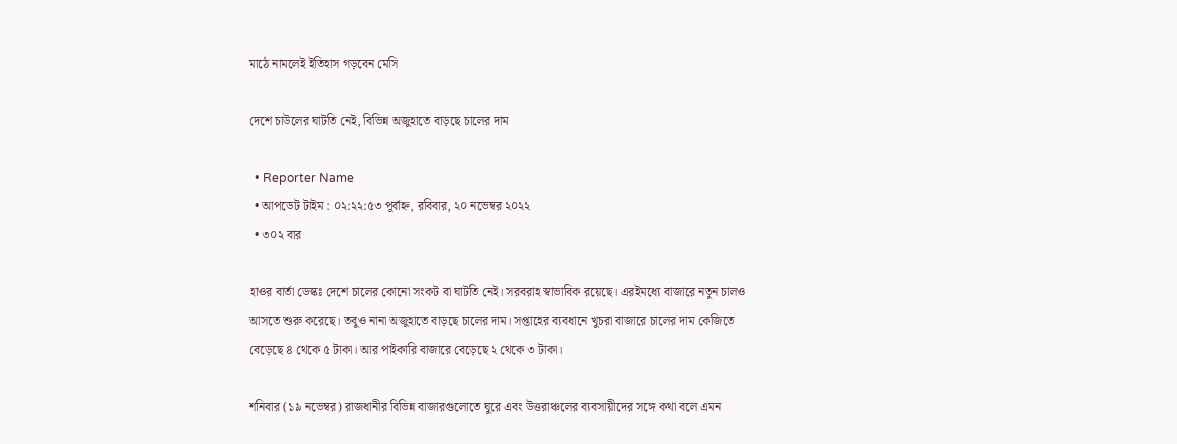মাঠে নামলেই ইতিহাস গড়বেন মেসি

দেশে চাউলের ঘাটতি নেই, বিভিন্ন অজুহাতে বাড়ছে চালের দাম

  • Reporter Name
  • আপডেট টাইম : ০২:২২:৫৩ পূর্বাহ্ন, রবিবার, ২০ নভেম্বর ২০২২
  • ৩০২ বার

হাওর বার্তা ডেস্কঃ দেশে চালের কোনো সংকট বা ঘাটতি নেই। সরবরাহ স্বাভাবিক রয়েছে। এরইমধ্যে বাজারে নতুন চালও আসতে শুরু করেছে। তবুও নানা অজুহাতে বাড়ছে চালের দাম। সপ্তাহের ব্যবধানে খুচরা বাজারে চালের দাম কেজিতে বেড়েছে ৪ থেকে ৫ টাকা। আর পাইকারি বাজারে বেড়েছে ২ থেকে ৩ টাকা।

শনিবার (১৯ নভেম্বর) রাজধানীর বিভিন্ন বাজারগুলোতে ঘুরে এবং উত্তরাঞ্চলের ব্যবসায়ীদের সঙ্গে কথা বলে এমন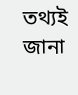তথ্যই জানা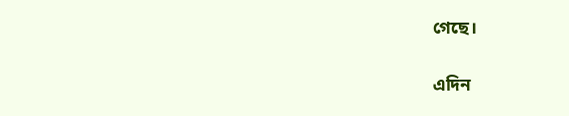গেছে।

এদিন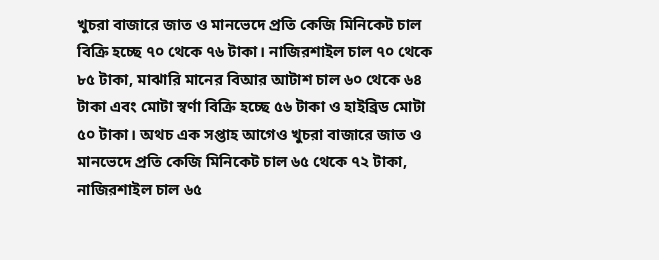খুচরা বাজারে জাত ও মানভেদে প্রতি কেজি মিনিকেট চাল বিক্রি হচ্ছে ৭০ থেকে ৭৬ টাকা। নাজিরশাইল চাল ৭০ থেকে ৮৫ টাকা, মাঝারি মানের বিআর আটাশ চাল ৬০ থেকে ৬৪ টাকা এবং মোটা স্বর্ণা বিক্রি হচ্ছে ৫৬ টাকা ও হাইব্রিড মোটা ৫০ টাকা। অথচ এক সপ্তাহ আগেও খুচরা বাজারে জাত ও মানভেদে প্রতি কেজি মিনিকেট চাল ৬৫ থেকে ৭২ টাকা, নাজিরশাইল চাল ৬৫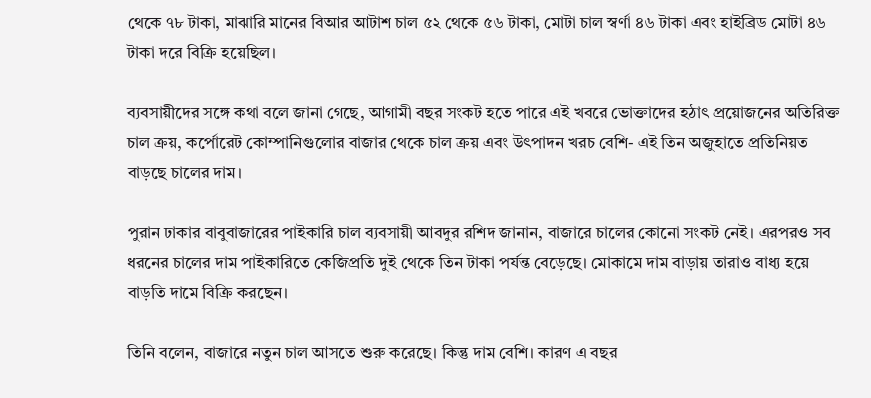থেকে ৭৮ টাকা, মাঝারি মানের বিআর আটাশ চাল ৫২ থেকে ৫৬ টাকা, মোটা চাল স্বর্ণা ৪৬ টাকা এবং হাইব্রিড মোটা ৪৬ টাকা দরে বিক্রি হয়েছিল।

ব্যবসায়ীদের সঙ্গে কথা বলে জানা গেছে, আগামী বছর সংকট হতে পারে এই খবরে ভোক্তাদের হঠাৎ প্রয়োজনের অতিরিক্ত চাল ক্রয়, কর্পোরেট কোম্পানিগুলোর বাজার থেকে চাল ক্রয় এবং উৎপাদন খরচ বেশি- এই তিন অজুহাতে প্রতিনিয়ত বাড়ছে চালের দাম।

পুরান ঢাকার বাবুবাজারের পাইকারি চাল ব্যবসায়ী আবদুর রশিদ জানান, বাজারে চালের কোনো সংকট নেই। এরপরও সব ধরনের চালের দাম পাইকারিতে কেজিপ্রতি দুই থেকে তিন টাকা পর্যন্ত বেড়েছে। মোকামে দাম বাড়ায় তারাও বাধ্য হয়ে বাড়তি দামে বিক্রি করছেন।

তিনি বলেন, বাজারে নতুন চাল আসতে শুরু করেছে। কিন্তু দাম বেশি। কারণ এ বছর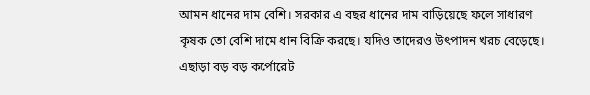আমন ধানের দাম বেশি। সরকার এ বছর ধানের দাম বাড়িয়েছে ফলে সাধারণ কৃষক তো বেশি দামে ধান বিক্রি করছে। যদিও তাদেরও উৎপাদন খরচ বেড়েছে। এছাড়া বড় বড় কর্পোরেট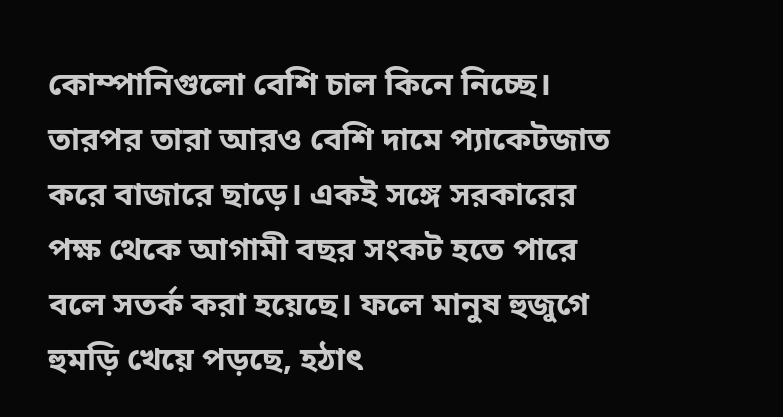কোম্পানিগুলো বেশি চাল কিনে নিচ্ছে। তারপর তারা আরও বেশি দামে প্যাকেটজাত করে বাজারে ছাড়ে। একই সঙ্গে সরকারের পক্ষ থেকে আগামী বছর সংকট হতে পারে বলে সতর্ক করা হয়েছে। ফলে মানুষ হুজুগে হুমড়ি খেয়ে পড়ছে, হঠাৎ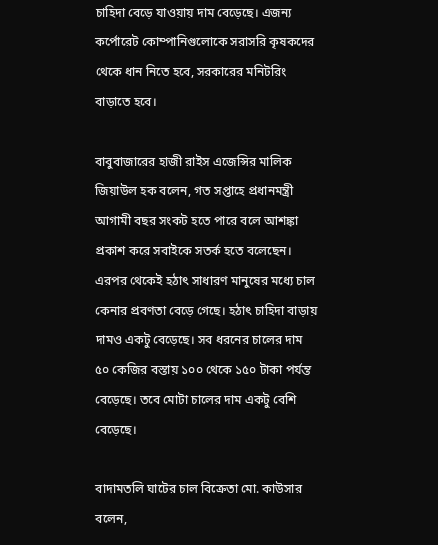চাহিদা বেড়ে যাওয়ায় দাম বেড়েছে। এজন্য কর্পোরেট কোম্পানিগুলোকে সরাসরি কৃষকদের থেকে ধান নিতে হবে, সরকারের মনিটরিং বাড়াতে হবে।

বাবুবাজারের হাজী রাইস এজেন্সির মালিক জিয়াউল হক বলেন, গত সপ্তাহে প্রধানমন্ত্রী আগামী বছর সংকট হতে পারে বলে আশঙ্কা প্রকাশ করে সবাইকে সতর্ক হতে বলেছেন। এরপর থেকেই হঠাৎ সাধারণ মানুষের মধ্যে চাল কেনার প্রবণতা বেড়ে গেছে। হঠাৎ চাহিদা বাড়ায় দামও একটু বেড়েছে। সব ধরনের চালের দাম ৫০ কেজির বস্তায় ১০০ থেকে ১৫০ টাকা পর্যন্ত বেড়েছে। তবে মোটা চালের দাম একটু বেশি বেড়েছে।

বাদামতলি ঘাটের চাল বিক্রেতা মো. কাউসার বলেন,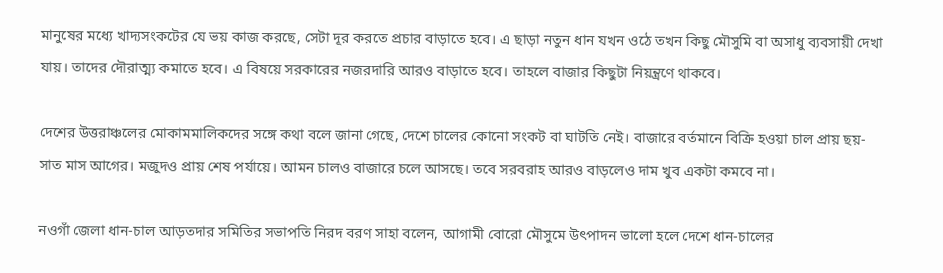মানুষের মধ্যে খাদ্যসংকটের যে ভয় কাজ করছে, সেটা দূর করতে প্রচার বাড়াতে হবে। এ ছাড়া নতুন ধান যখন ওঠে তখন কিছু মৌসুমি বা অসাধু ব্যবসায়ী দেখা যায়। তাদের দৌরাত্ম্য কমাতে হবে। এ বিষয়ে সরকারের নজরদারি আরও বাড়াতে হবে। তাহলে বাজার কিছুটা নিয়ন্ত্রণে থাকবে।

দেশের উত্তরাঞ্চলের মোকামমালিকদের সঙ্গে কথা বলে জানা গেছে, দেশে চালের কোনো সংকট বা ঘাটতি নেই। বাজারে বর্তমানে বিক্রি হওয়া চাল প্রায় ছয়-সাত মাস আগের। মজুদও প্রায় শেষ পর্যায়ে। আমন চালও বাজারে চলে আসছে। তবে সরবরাহ আরও বাড়লেও দাম খুব একটা কমবে না।

নওগাঁ জেলা ধান-চাল আড়তদার সমিতির সভাপতি নিরদ বরণ সাহা বলেন, আগামী বোরো মৌসুমে উৎপাদন ভালো হলে দেশে ধান-চালের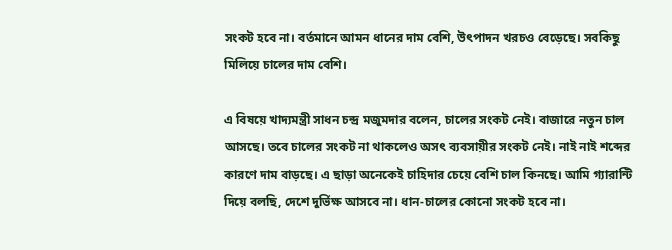সংকট হবে না। বর্তমানে আমন ধানের দাম বেশি, উৎপাদন খরচও বেড়েছে। সবকিছু মিলিয়ে চালের দাম বেশি।

এ বিষয়ে খাদ্যমন্ত্রী সাধন চন্দ্র মজুমদার বলেন, চালের সংকট নেই। বাজারে নতুন চাল আসছে। তবে চালের সংকট না থাকলেও অসৎ ব্যবসায়ীর সংকট নেই। নাই নাই শব্দের কারণে দাম বাড়ছে। এ ছাড়া অনেকেই চাহিদার চেয়ে বেশি চাল কিনছে। আমি গ্যারান্টি দিয়ে বলছি, দেশে দুর্ভিক্ষ আসবে না। ধান-চালের কোনো সংকট হবে না।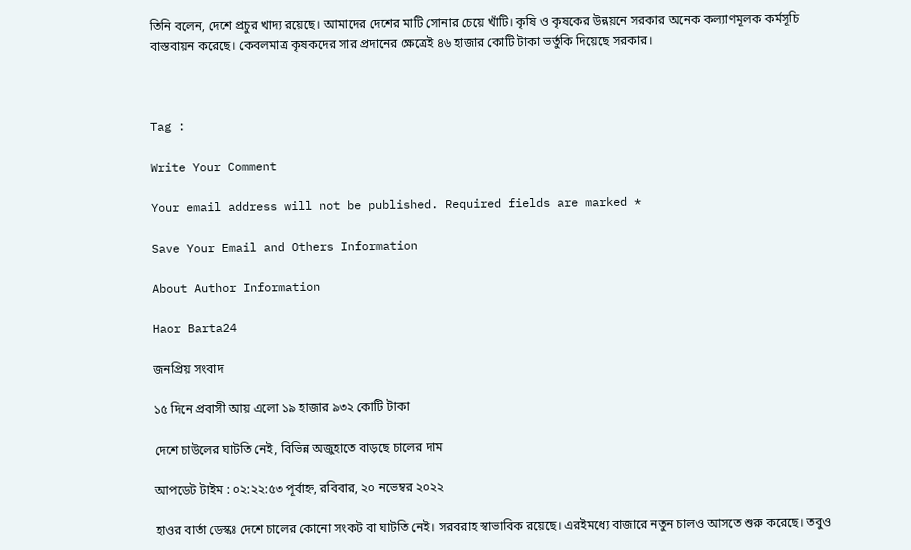তিনি বলেন, দেশে প্রচুর খাদ্য রয়েছে। আমাদের দেশের মাটি সোনার চেয়ে খাঁটি। কৃষি ও কৃষকের উন্নয়নে সরকার অনেক কল্যাণমূলক কর্মসূচি বাস্তবায়ন করেছে। কেবলমাত্র কৃষকদের সার প্রদানের ক্ষেত্রেই ৪৬ হাজার কোটি টাকা ভর্তুকি দিয়েছে সরকার।



Tag :

Write Your Comment

Your email address will not be published. Required fields are marked *

Save Your Email and Others Information

About Author Information

Haor Barta24

জনপ্রিয় সংবাদ

১৫ দিনে প্রবাসী আয় এলো ১৯ হাজার ৯৩২ কোটি টাকা

দেশে চাউলের ঘাটতি নেই, বিভিন্ন অজুহাতে বাড়ছে চালের দাম

আপডেট টাইম : ০২:২২:৫৩ পূর্বাহ্ন, রবিবার, ২০ নভেম্বর ২০২২

হাওর বার্তা ডেস্কঃ দেশে চালের কোনো সংকট বা ঘাটতি নেই। সরবরাহ স্বাভাবিক রয়েছে। এরইমধ্যে বাজারে নতুন চালও আসতে শুরু করেছে। তবুও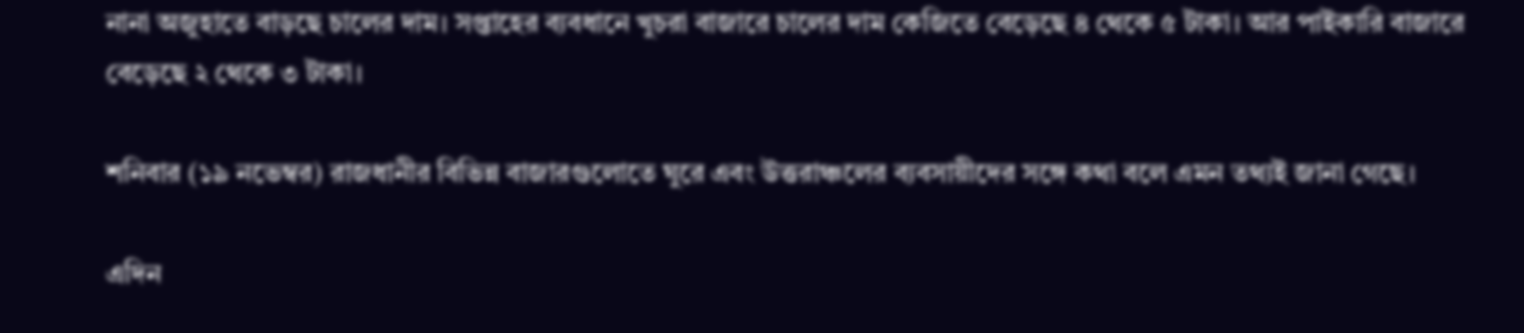নানা অজুহাতে বাড়ছে চালের দাম। সপ্তাহের ব্যবধানে খুচরা বাজারে চালের দাম কেজিতে বেড়েছে ৪ থেকে ৫ টাকা। আর পাইকারি বাজারে বেড়েছে ২ থেকে ৩ টাকা।

শনিবার (১৯ নভেম্বর) রাজধানীর বিভিন্ন বাজারগুলোতে ঘুরে এবং উত্তরাঞ্চলের ব্যবসায়ীদের সঙ্গে কথা বলে এমন তথ্যই জানা গেছে।

এদিন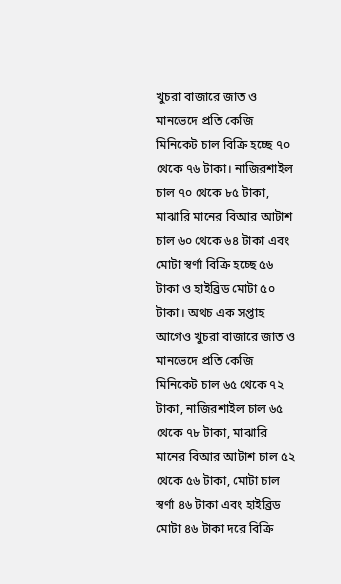খুচরা বাজারে জাত ও মানভেদে প্রতি কেজি মিনিকেট চাল বিক্রি হচ্ছে ৭০ থেকে ৭৬ টাকা। নাজিরশাইল চাল ৭০ থেকে ৮৫ টাকা, মাঝারি মানের বিআর আটাশ চাল ৬০ থেকে ৬৪ টাকা এবং মোটা স্বর্ণা বিক্রি হচ্ছে ৫৬ টাকা ও হাইব্রিড মোটা ৫০ টাকা। অথচ এক সপ্তাহ আগেও খুচরা বাজারে জাত ও মানভেদে প্রতি কেজি মিনিকেট চাল ৬৫ থেকে ৭২ টাকা, নাজিরশাইল চাল ৬৫ থেকে ৭৮ টাকা, মাঝারি মানের বিআর আটাশ চাল ৫২ থেকে ৫৬ টাকা, মোটা চাল স্বর্ণা ৪৬ টাকা এবং হাইব্রিড মোটা ৪৬ টাকা দরে বিক্রি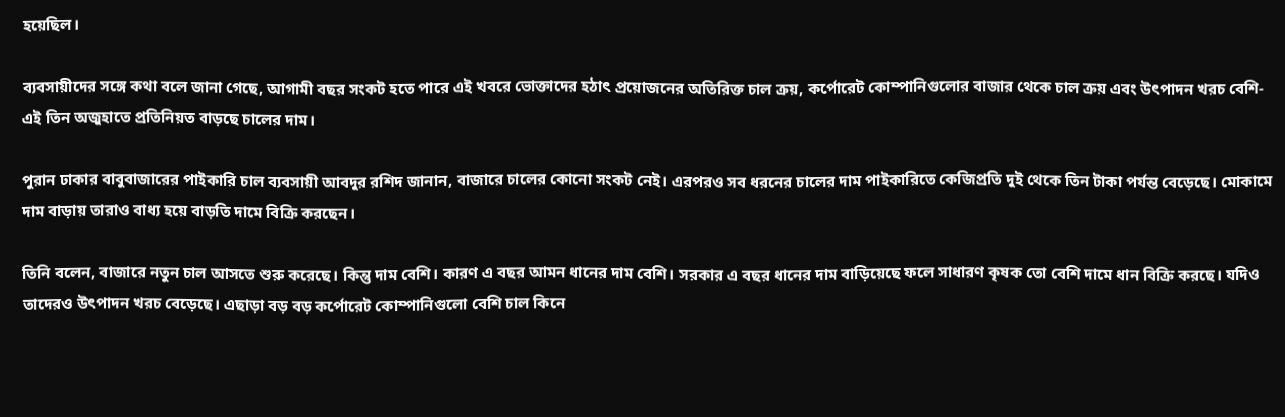হয়েছিল।

ব্যবসায়ীদের সঙ্গে কথা বলে জানা গেছে, আগামী বছর সংকট হতে পারে এই খবরে ভোক্তাদের হঠাৎ প্রয়োজনের অতিরিক্ত চাল ক্রয়, কর্পোরেট কোম্পানিগুলোর বাজার থেকে চাল ক্রয় এবং উৎপাদন খরচ বেশি- এই তিন অজুহাতে প্রতিনিয়ত বাড়ছে চালের দাম।

পুরান ঢাকার বাবুবাজারের পাইকারি চাল ব্যবসায়ী আবদুর রশিদ জানান, বাজারে চালের কোনো সংকট নেই। এরপরও সব ধরনের চালের দাম পাইকারিতে কেজিপ্রতি দুই থেকে তিন টাকা পর্যন্ত বেড়েছে। মোকামে দাম বাড়ায় তারাও বাধ্য হয়ে বাড়তি দামে বিক্রি করছেন।

তিনি বলেন, বাজারে নতুন চাল আসতে শুরু করেছে। কিন্তু দাম বেশি। কারণ এ বছর আমন ধানের দাম বেশি। সরকার এ বছর ধানের দাম বাড়িয়েছে ফলে সাধারণ কৃষক তো বেশি দামে ধান বিক্রি করছে। যদিও তাদেরও উৎপাদন খরচ বেড়েছে। এছাড়া বড় বড় কর্পোরেট কোম্পানিগুলো বেশি চাল কিনে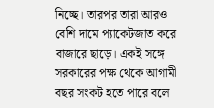নিচ্ছে। তারপর তারা আরও বেশি দামে প্যাকেটজাত করে বাজারে ছাড়ে। একই সঙ্গে সরকারের পক্ষ থেকে আগামী বছর সংকট হতে পারে বলে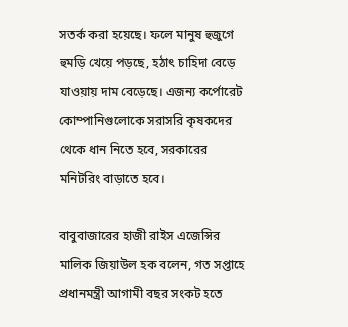সতর্ক করা হয়েছে। ফলে মানুষ হুজুগে হুমড়ি খেয়ে পড়ছে, হঠাৎ চাহিদা বেড়ে যাওয়ায় দাম বেড়েছে। এজন্য কর্পোরেট কোম্পানিগুলোকে সরাসরি কৃষকদের থেকে ধান নিতে হবে, সরকারের মনিটরিং বাড়াতে হবে।

বাবুবাজারের হাজী রাইস এজেন্সির মালিক জিয়াউল হক বলেন, গত সপ্তাহে প্রধানমন্ত্রী আগামী বছর সংকট হতে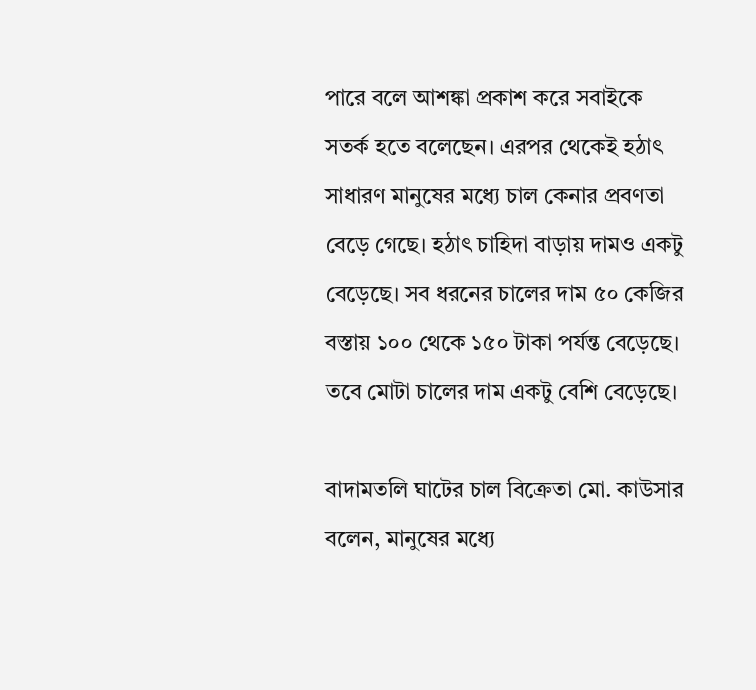পারে বলে আশঙ্কা প্রকাশ করে সবাইকে সতর্ক হতে বলেছেন। এরপর থেকেই হঠাৎ সাধারণ মানুষের মধ্যে চাল কেনার প্রবণতা বেড়ে গেছে। হঠাৎ চাহিদা বাড়ায় দামও একটু বেড়েছে। সব ধরনের চালের দাম ৫০ কেজির বস্তায় ১০০ থেকে ১৫০ টাকা পর্যন্ত বেড়েছে। তবে মোটা চালের দাম একটু বেশি বেড়েছে।

বাদামতলি ঘাটের চাল বিক্রেতা মো. কাউসার বলেন, মানুষের মধ্যে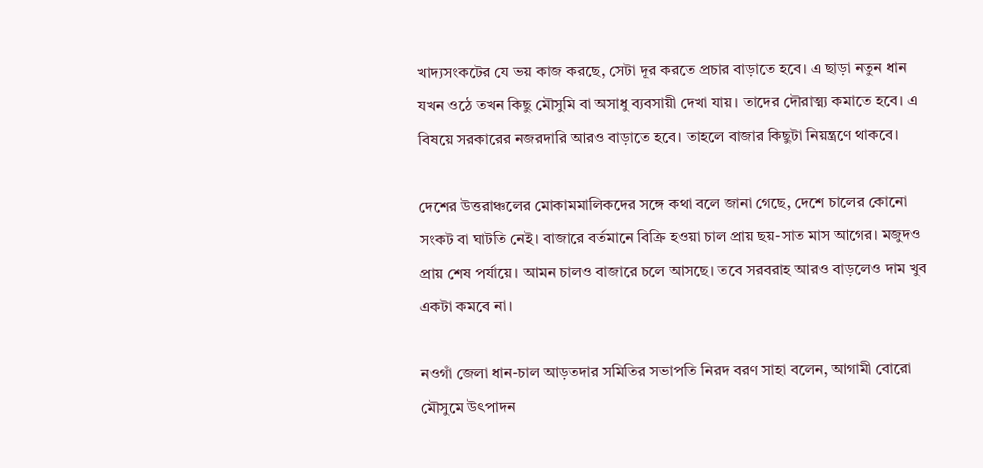খাদ্যসংকটের যে ভয় কাজ করছে, সেটা দূর করতে প্রচার বাড়াতে হবে। এ ছাড়া নতুন ধান যখন ওঠে তখন কিছু মৌসুমি বা অসাধু ব্যবসায়ী দেখা যায়। তাদের দৌরাত্ম্য কমাতে হবে। এ বিষয়ে সরকারের নজরদারি আরও বাড়াতে হবে। তাহলে বাজার কিছুটা নিয়ন্ত্রণে থাকবে।

দেশের উত্তরাঞ্চলের মোকামমালিকদের সঙ্গে কথা বলে জানা গেছে, দেশে চালের কোনো সংকট বা ঘাটতি নেই। বাজারে বর্তমানে বিক্রি হওয়া চাল প্রায় ছয়-সাত মাস আগের। মজুদও প্রায় শেষ পর্যায়ে। আমন চালও বাজারে চলে আসছে। তবে সরবরাহ আরও বাড়লেও দাম খুব একটা কমবে না।

নওগাঁ জেলা ধান-চাল আড়তদার সমিতির সভাপতি নিরদ বরণ সাহা বলেন, আগামী বোরো মৌসুমে উৎপাদন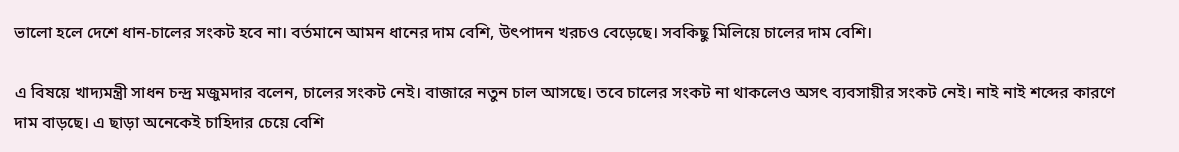ভালো হলে দেশে ধান-চালের সংকট হবে না। বর্তমানে আমন ধানের দাম বেশি, উৎপাদন খরচও বেড়েছে। সবকিছু মিলিয়ে চালের দাম বেশি।

এ বিষয়ে খাদ্যমন্ত্রী সাধন চন্দ্র মজুমদার বলেন, চালের সংকট নেই। বাজারে নতুন চাল আসছে। তবে চালের সংকট না থাকলেও অসৎ ব্যবসায়ীর সংকট নেই। নাই নাই শব্দের কারণে দাম বাড়ছে। এ ছাড়া অনেকেই চাহিদার চেয়ে বেশি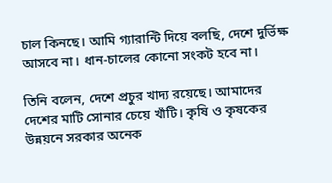চাল কিনছে। আমি গ্যারান্টি দিয়ে বলছি, দেশে দুর্ভিক্ষ আসবে না। ধান-চালের কোনো সংকট হবে না।

তিনি বলেন, দেশে প্রচুর খাদ্য রয়েছে। আমাদের দেশের মাটি সোনার চেয়ে খাঁটি। কৃষি ও কৃষকের উন্নয়নে সরকার অনেক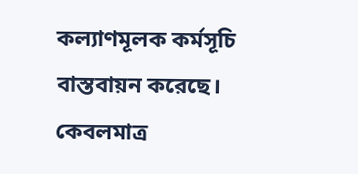কল্যাণমূলক কর্মসূচি বাস্তবায়ন করেছে। কেবলমাত্র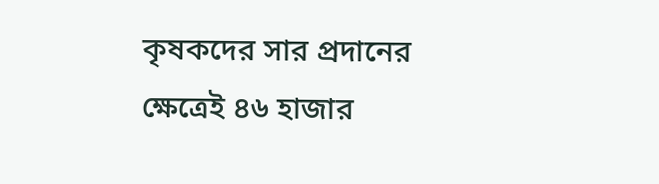কৃষকদের সার প্রদানের ক্ষেত্রেই ৪৬ হাজার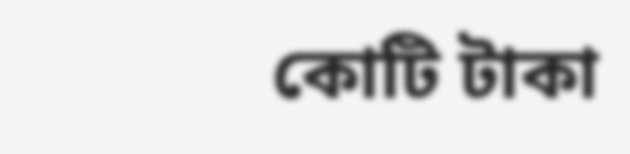কোটি টাকা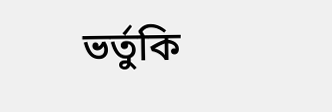ভর্তুকি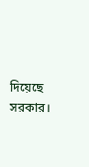দিয়েছে সরকার।